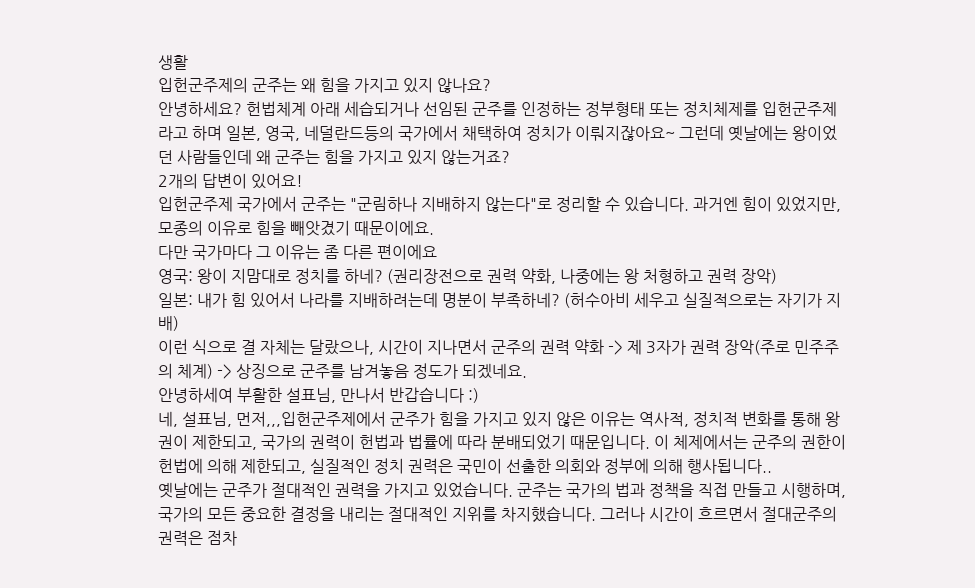생활
입헌군주제의 군주는 왜 힘을 가지고 있지 않나요?
안녕하세요? 헌법체계 아래 세습되거나 선임된 군주를 인정하는 정부형태 또는 정치체제를 입헌군주제라고 하며 일본, 영국, 네덜란드등의 국가에서 채택하여 정치가 이뤄지잖아요~ 그런데 옛날에는 왕이었던 사람들인데 왜 군주는 힘을 가지고 있지 않는거죠?
2개의 답변이 있어요!
입헌군주제 국가에서 군주는 "군림하나 지배하지 않는다"로 정리할 수 있습니다. 과거엔 힘이 있었지만, 모종의 이유로 힘을 빼앗겼기 때문이에요.
다만 국가마다 그 이유는 좀 다른 편이에요
영국: 왕이 지맘대로 정치를 하네? (권리장전으로 권력 약화, 나중에는 왕 처형하고 권력 장악)
일본: 내가 힘 있어서 나라를 지배하려는데 명분이 부족하네? (허수아비 세우고 실질적으로는 자기가 지배)
이런 식으로 결 자체는 달랐으나, 시간이 지나면서 군주의 권력 약화 -> 제 3자가 권력 장악(주로 민주주의 체계) -> 상징으로 군주를 남겨놓음 정도가 되겠네요.
안녕하세여 부활한 설표님, 만나서 반갑습니다 :)
네, 설표님, 먼저,,,입헌군주제에서 군주가 힘을 가지고 있지 않은 이유는 역사적, 정치적 변화를 통해 왕권이 제한되고, 국가의 권력이 헌법과 법률에 따라 분배되었기 때문입니다. 이 체제에서는 군주의 권한이 헌법에 의해 제한되고, 실질적인 정치 권력은 국민이 선출한 의회와 정부에 의해 행사됩니다..
옛날에는 군주가 절대적인 권력을 가지고 있었습니다. 군주는 국가의 법과 정책을 직접 만들고 시행하며, 국가의 모든 중요한 결정을 내리는 절대적인 지위를 차지했습니다. 그러나 시간이 흐르면서 절대군주의 권력은 점차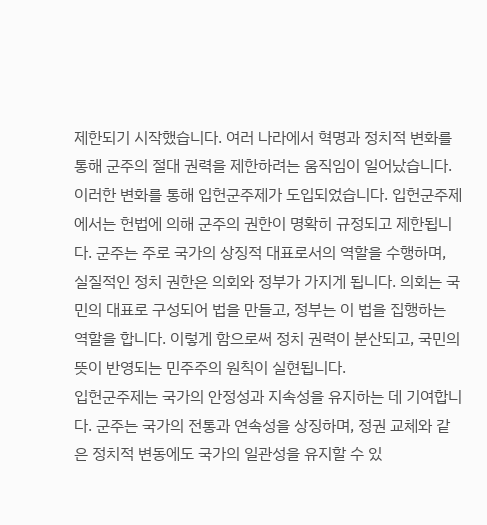제한되기 시작했습니다. 여러 나라에서 혁명과 정치적 변화를 통해 군주의 절대 권력을 제한하려는 움직임이 일어났습니다.
이러한 변화를 통해 입헌군주제가 도입되었습니다. 입헌군주제에서는 헌법에 의해 군주의 권한이 명확히 규정되고 제한됩니다. 군주는 주로 국가의 상징적 대표로서의 역할을 수행하며, 실질적인 정치 권한은 의회와 정부가 가지게 됩니다. 의회는 국민의 대표로 구성되어 법을 만들고, 정부는 이 법을 집행하는 역할을 합니다. 이렇게 함으로써 정치 권력이 분산되고, 국민의 뜻이 반영되는 민주주의 원칙이 실현됩니다.
입헌군주제는 국가의 안정성과 지속성을 유지하는 데 기여합니다. 군주는 국가의 전통과 연속성을 상징하며, 정권 교체와 같은 정치적 변동에도 국가의 일관성을 유지할 수 있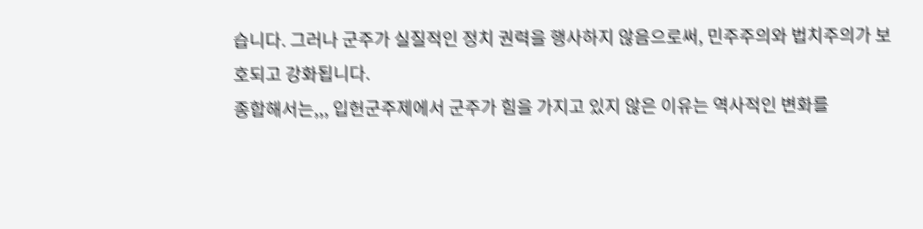습니다. 그러나 군주가 실질적인 정치 권력을 행사하지 않음으로써, 민주주의와 법치주의가 보호되고 강화됩니다.
종합해서는,,, 입헌군주제에서 군주가 힘을 가지고 있지 않은 이유는 역사적인 변화를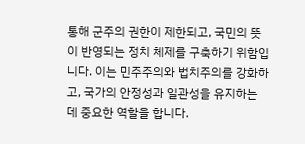통해 군주의 권한이 제한되고, 국민의 뜻이 반영되는 정치 체제를 구축하기 위함입니다. 이는 민주주의와 법치주의를 강화하고, 국가의 안정성과 일관성을 유지하는 데 중요한 역할을 합니다.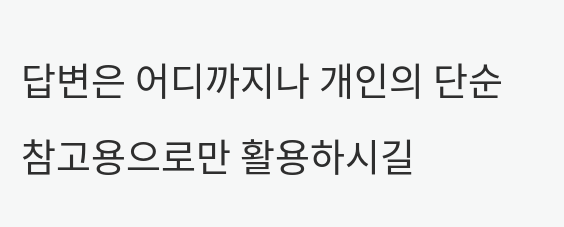답변은 어디까지나 개인의 단순 참고용으로만 활용하시길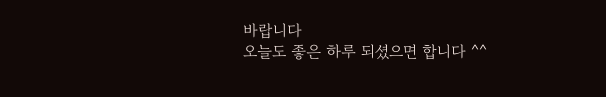바랍니다
오늘도 좋은 하루 되셨으면 합니다 ^^